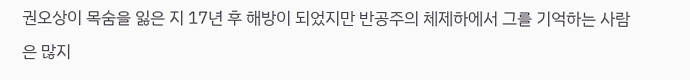권오상이 목숨을 잃은 지 17년 후 해방이 되었지만 반공주의 체제하에서 그를 기억하는 사람은 많지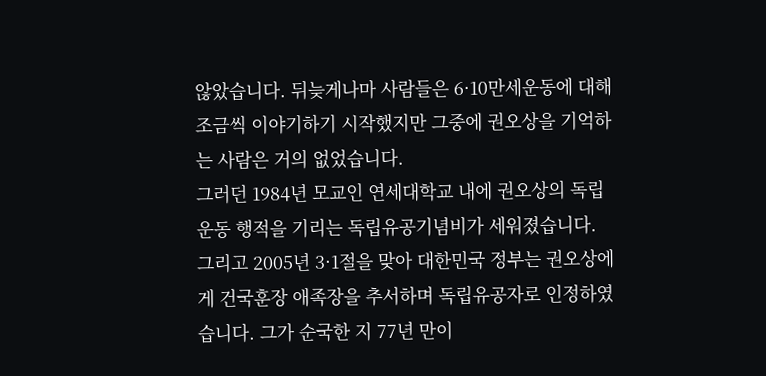않았습니다. 뒤늦게나마 사람들은 6·10만세운동에 대해 조금씩 이야기하기 시작했지만 그중에 권오상을 기억하는 사람은 거의 없었습니다.
그러던 1984년 모교인 연세대학교 내에 권오상의 독립운동 행적을 기리는 독립유공기념비가 세워졌습니다.
그리고 2005년 3·1절을 맞아 대한민국 정부는 권오상에게 건국훈장 애족장을 추서하며 독립유공자로 인정하였습니다. 그가 순국한 지 77년 만이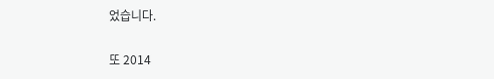었습니다.

또 2014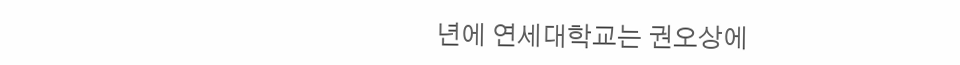년에 연세대학교는 권오상에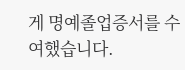게 명예졸업증서를 수여했습니다.